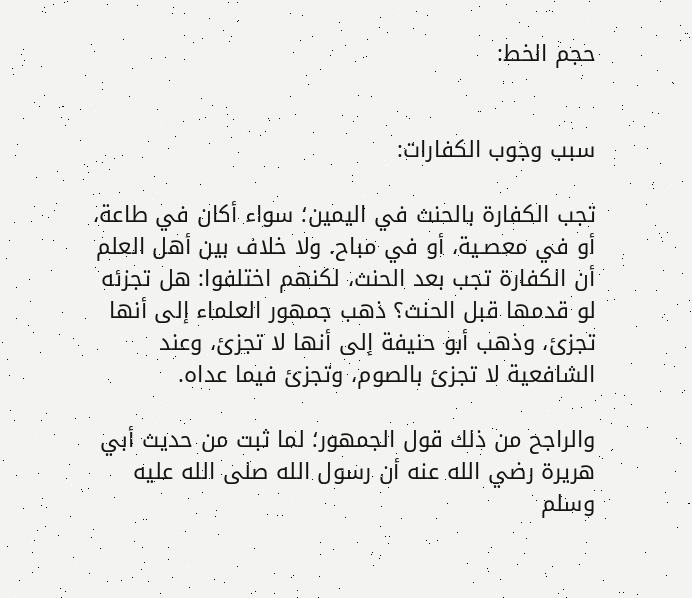حجم الخط:


سبب وجوب الكفارات:

تجب الكفارة بالحنث في اليمين؛ سواء أكان في طاعة، أو في معصـية، أو في مباح. ولا خلاف بين أهل العلم أن الكفارة تجب بعد الحنث، لكنهم اختلفوا: هل تجزئه لو قدمها قبل الحنث؟ ذهب جمهور العلماء إلى أنها تجزئ، وذهب أبو حنيفة إلى أنها لا تجزئ، وعند الشافعية لا تجزئ بالصوم، وتجزئ فيما عداه.

والراجح من ذلك قول الجمهور؛ لما ثبت من حديث أبي هريرة رضي الله عنه أن رسول الله صلى الله عليه وسلم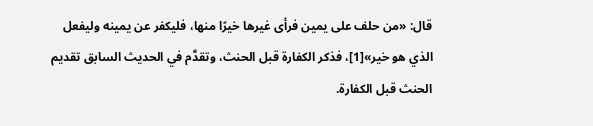قال: «من حلف على يمين فرأى غيرها خيرًا منها، فليكفر عن يمينه وليفعل الذي هو خير»[1]، فذكر الكفارة قبل الحنث، وتقدَّم في الحديث السابق تقديم الحنث قبل الكفارة.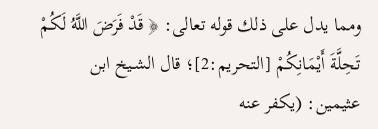ومما يدل على ذلك قوله تعالى: ﴿ قَدْ فَرَضَ اللَّهُ لَكُمْ تَحِلَّةَ أَيْمَانِكُمْ [التحريم:2]؛ قال الشـيخ ابن عثيمين: (يكفر عنه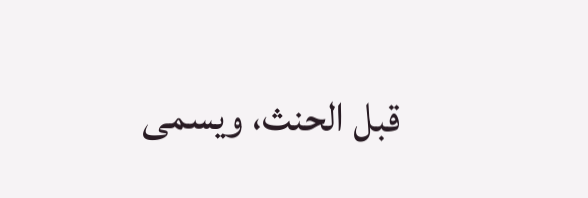قبل الحنث، ويسمى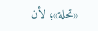«تحلة»؛ لأن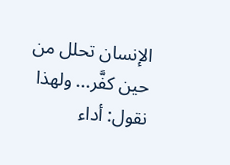الإنسان تحلل من حين كفَّر... ولهذا نقول: أداء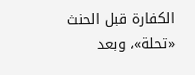الكفارة قبل الحنث «تحلة»، وبعد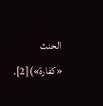الحنث «كفارة»)[2].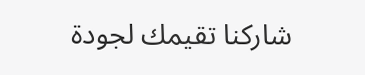شاركنا تقيمك لجودة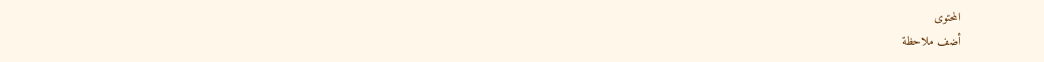المحتوى
أضف ملاحظة